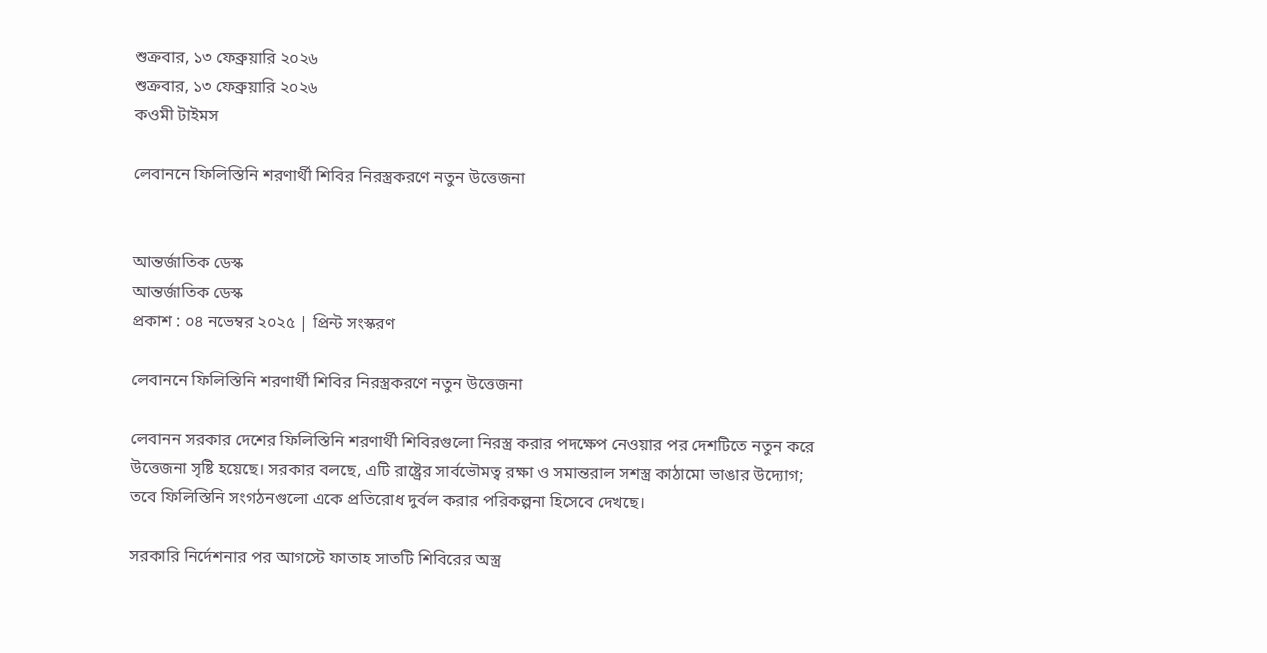শুক্রবার, ১৩ ফেব্রুয়ারি ২০২৬
শুক্রবার, ১৩ ফেব্রুয়ারি ২০২৬
কওমী টাইমস

লেবাননে ফিলিস্তিনি শরণার্থী শিবির নিরস্ত্রকরণে নতুন উত্তেজনা


আন্তর্জাতিক ডেস্ক
আন্তর্জাতিক ডেস্ক
প্রকাশ : ০৪ নভেম্বর ২০২৫ | প্রিন্ট সংস্করণ

লেবাননে ফিলিস্তিনি শরণার্থী শিবির নিরস্ত্রকরণে নতুন উত্তেজনা

লেবানন সরকার দেশের ফিলিস্তিনি শরণার্থী শিবিরগুলো নিরস্ত্র করার পদক্ষেপ নেওয়ার পর দেশটিতে নতুন করে উত্তেজনা সৃষ্টি হয়েছে। সরকার বলছে, এটি রাষ্ট্রের সার্বভৌমত্ব রক্ষা ও সমান্তরাল সশস্ত্র কাঠামো ভাঙার উদ্যোগ; তবে ফিলিস্তিনি সংগঠনগুলো একে প্রতিরোধ দুর্বল করার পরিকল্পনা হিসেবে দেখছে।

সরকারি নির্দেশনার পর আগস্টে ফাতাহ সাতটি শিবিরের অস্ত্র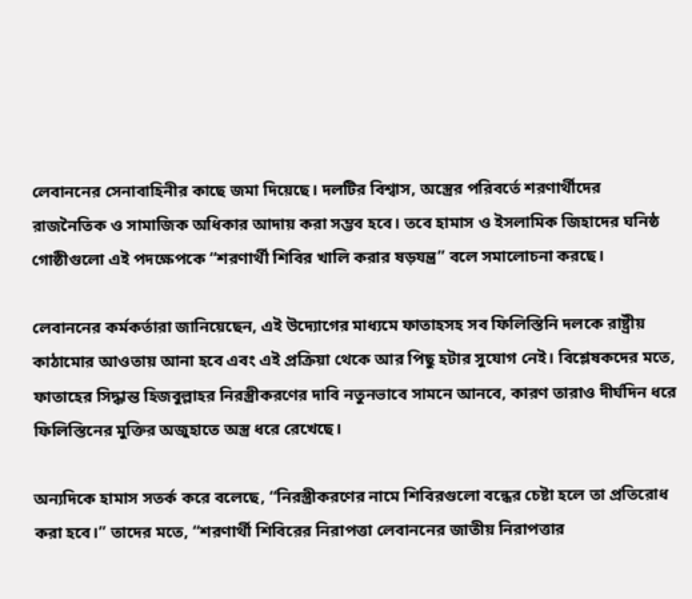লেবাননের সেনাবাহিনীর কাছে জমা দিয়েছে। দলটির বিশ্বাস, অস্ত্রের পরিবর্তে শরণার্থীদের রাজনৈতিক ও সামাজিক অধিকার আদায় করা সম্ভব হবে। তবে হামাস ও ইসলামিক জিহাদের ঘনিষ্ঠ গোষ্ঠীগুলো এই পদক্ষেপকে “শরণার্থী শিবির খালি করার ষড়যন্ত্র” বলে সমালোচনা করছে।

লেবাননের কর্মকর্তারা জানিয়েছেন, এই উদ্যোগের মাধ্যমে ফাতাহসহ সব ফিলিস্তিনি দলকে রাষ্ট্রীয় কাঠামোর আওতায় আনা হবে এবং এই প্রক্রিয়া থেকে আর পিছু হটার সুযোগ নেই। বিশ্লেষকদের মতে, ফাতাহের সিদ্ধান্ত হিজবুল্লাহর নিরস্ত্রীকরণের দাবি নতুনভাবে সামনে আনবে, কারণ তারাও দীর্ঘদিন ধরে ফিলিস্তিনের মুক্তির অজুহাতে অস্ত্র ধরে রেখেছে।

অন্যদিকে হামাস সতর্ক করে বলেছে, “নিরস্ত্রীকরণের নামে শিবিরগুলো বন্ধের চেষ্টা হলে তা প্রতিরোধ করা হবে।” তাদের মতে, “শরণার্থী শিবিরের নিরাপত্তা লেবাননের জাতীয় নিরাপত্তার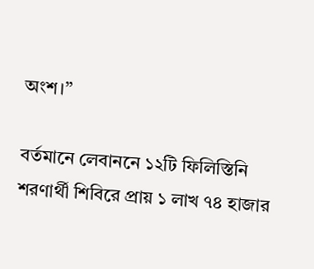অংশ।”

বর্তমানে লেবাননে ১২টি ফিলিস্তিনি শরণার্থী শিবিরে প্রায় ১ লাখ ৭৪ হাজার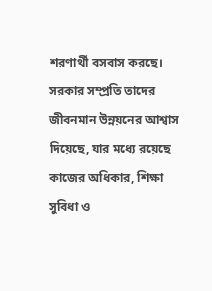শরণার্থী বসবাস করছে। সরকার সম্প্রতি তাদের জীবনমান উন্নয়নের আশ্বাস দিয়েছে, যার মধ্যে রয়েছে কাজের অধিকার, শিক্ষা সুবিধা ও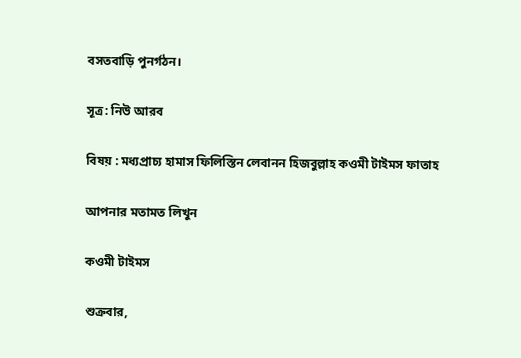বসতবাড়ি পুনর্গঠন।

সূত্র: নিউ আরব

বিষয় : মধ্যপ্রাচ্য হামাস ফিলিস্তিন লেবানন হিজবুল্লাহ কওমী টাইমস ফাতাহ

আপনার মতামত লিখুন

কওমী টাইমস

শুক্রবার,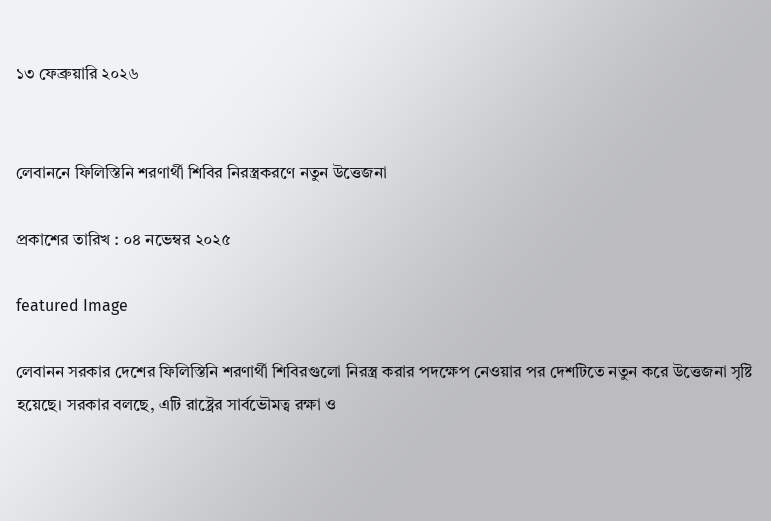১৩ ফেব্রুয়ারি ২০২৬


লেবাননে ফিলিস্তিনি শরণার্থী শিবির নিরস্ত্রকরণে নতুন উত্তেজনা

প্রকাশের তারিখ : ০৪ নভেম্বর ২০২৫

featured Image

লেবানন সরকার দেশের ফিলিস্তিনি শরণার্থী শিবিরগুলো নিরস্ত্র করার পদক্ষেপ নেওয়ার পর দেশটিতে নতুন করে উত্তেজনা সৃষ্টি হয়েছে। সরকার বলছে, এটি রাষ্ট্রের সার্বভৌমত্ব রক্ষা ও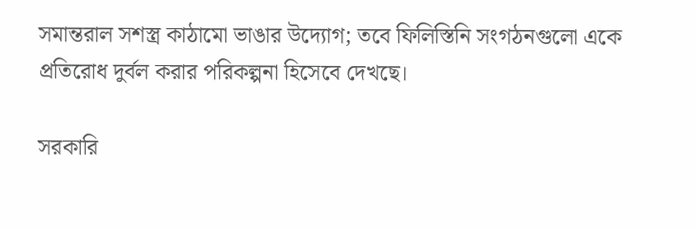সমান্তরাল সশস্ত্র কাঠামো ভাঙার উদ্যোগ; তবে ফিলিস্তিনি সংগঠনগুলো একে প্রতিরোধ দুর্বল করার পরিকল্পনা হিসেবে দেখছে।

সরকারি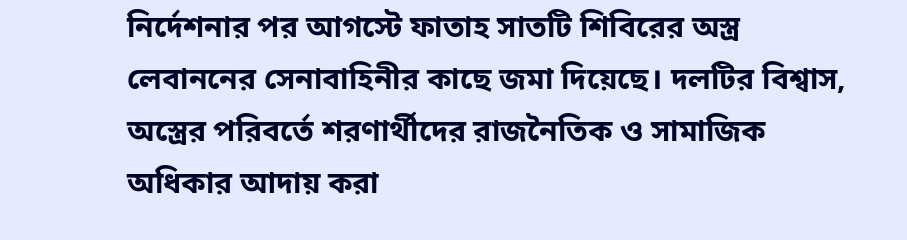নির্দেশনার পর আগস্টে ফাতাহ সাতটি শিবিরের অস্ত্র লেবাননের সেনাবাহিনীর কাছে জমা দিয়েছে। দলটির বিশ্বাস, অস্ত্রের পরিবর্তে শরণার্থীদের রাজনৈতিক ও সামাজিক অধিকার আদায় করা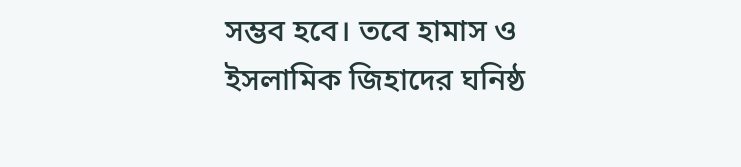সম্ভব হবে। তবে হামাস ও ইসলামিক জিহাদের ঘনিষ্ঠ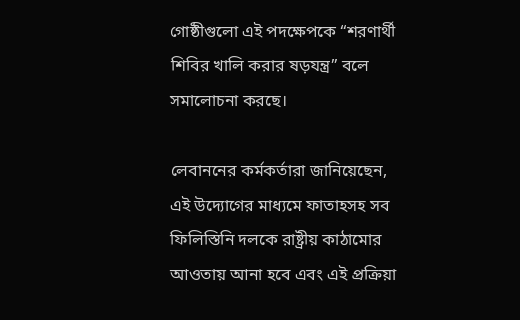গোষ্ঠীগুলো এই পদক্ষেপকে “শরণার্থী শিবির খালি করার ষড়যন্ত্র” বলে সমালোচনা করছে।

লেবাননের কর্মকর্তারা জানিয়েছেন, এই উদ্যোগের মাধ্যমে ফাতাহসহ সব ফিলিস্তিনি দলকে রাষ্ট্রীয় কাঠামোর আওতায় আনা হবে এবং এই প্রক্রিয়া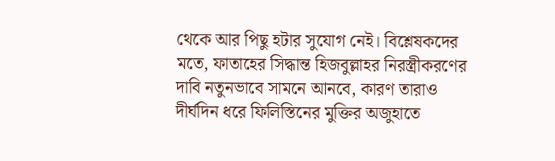থেকে আর পিছু হটার সুযোগ নেই। বিশ্লেষকদের মতে, ফাতাহের সিদ্ধান্ত হিজবুল্লাহর নিরস্ত্রীকরণের দাবি নতুনভাবে সামনে আনবে, কারণ তারাও দীর্ঘদিন ধরে ফিলিস্তিনের মুক্তির অজুহাতে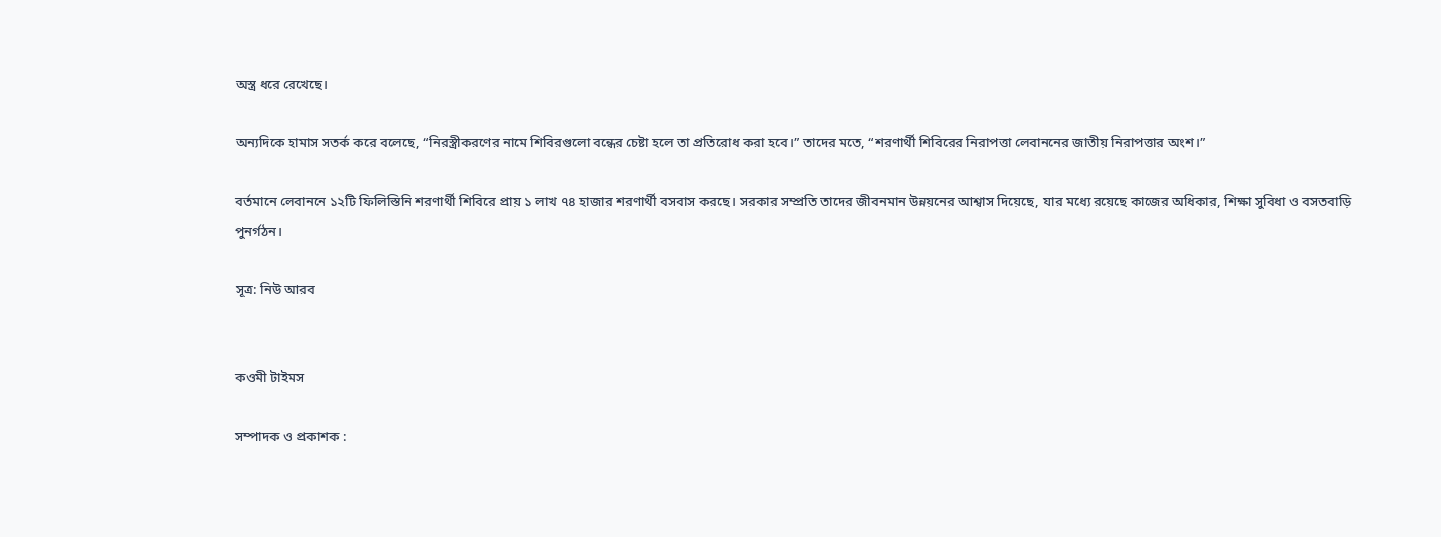অস্ত্র ধরে রেখেছে।

অন্যদিকে হামাস সতর্ক করে বলেছে, “নিরস্ত্রীকরণের নামে শিবিরগুলো বন্ধের চেষ্টা হলে তা প্রতিরোধ করা হবে।” তাদের মতে, “শরণার্থী শিবিরের নিরাপত্তা লেবাননের জাতীয় নিরাপত্তার অংশ।”

বর্তমানে লেবাননে ১২টি ফিলিস্তিনি শরণার্থী শিবিরে প্রায় ১ লাখ ৭৪ হাজার শরণার্থী বসবাস করছে। সরকার সম্প্রতি তাদের জীবনমান উন্নয়নের আশ্বাস দিয়েছে, যার মধ্যে রয়েছে কাজের অধিকার, শিক্ষা সুবিধা ও বসতবাড়ি পুনর্গঠন।

সূত্র: নিউ আরব


কওমী টাইমস

সম্পাদক ও প্রকাশক :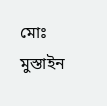মোঃ মুস্তাইন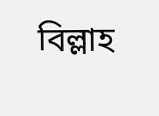বিল্লাহ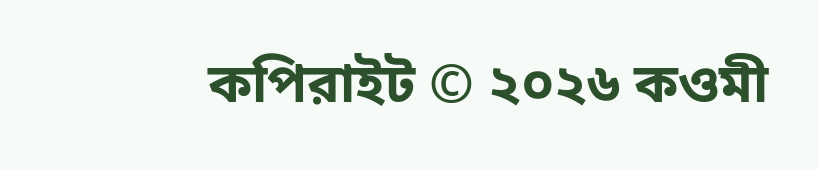কপিরাইট © ২০২৬ কওমী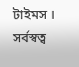টাইমস । সর্বস্বত্ব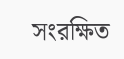সংরক্ষিত